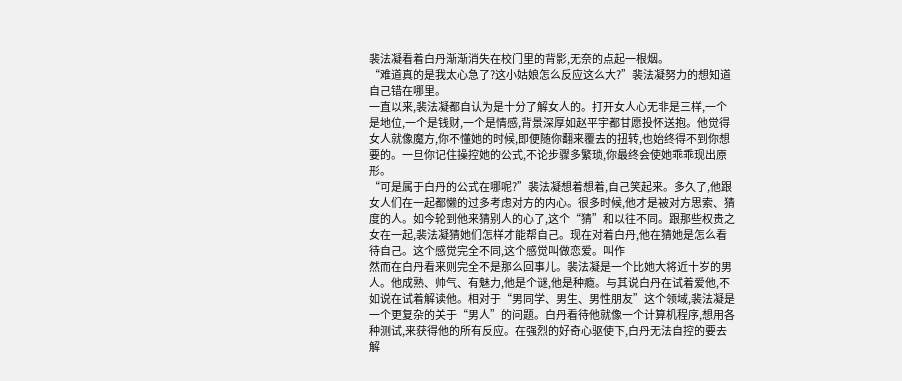裴法凝看着白丹渐渐消失在校门里的背影,无奈的点起一根烟。
“难道真的是我太心急了?这小姑娘怎么反应这么大?”裴法凝努力的想知道自己错在哪里。
一直以来,裴法凝都自认为是十分了解女人的。打开女人心无非是三样,一个是地位,一个是钱财,一个是情感,背景深厚如赵平宇都甘愿投怀送抱。他觉得女人就像魔方,你不懂她的时候,即便随你翻来覆去的扭转,也始终得不到你想要的。一旦你记住操控她的公式,不论步骤多繁琐,你最终会使她乖乖现出原形。
“可是属于白丹的公式在哪呢?”裴法凝想着想着,自己笑起来。多久了,他跟女人们在一起都懒的过多考虑对方的内心。很多时候,他才是被对方思索、猜度的人。如今轮到他来猜别人的心了,这个“猜”和以往不同。跟那些权贵之女在一起,裴法凝猜她们怎样才能帮自己。现在对着白丹,他在猜她是怎么看待自己。这个感觉完全不同,这个感觉叫做恋爱。叫作
然而在白丹看来则完全不是那么回事儿。裴法凝是一个比她大将近十岁的男人。他成熟、帅气、有魅力,他是个谜,他是种瘾。与其说白丹在试着爱他,不如说在试着解读他。相对于“男同学、男生、男性朋友”这个领域,裴法凝是一个更复杂的关于“男人”的问题。白丹看待他就像一个计算机程序,想用各种测试,来获得他的所有反应。在强烈的好奇心驱使下,白丹无法自控的要去解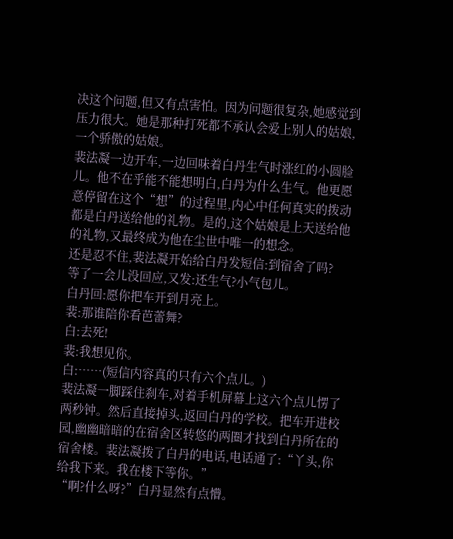决这个问题,但又有点害怕。因为问题很复杂,她感觉到压力很大。她是那种打死都不承认会爱上别人的姑娘,一个骄傲的姑娘。
裴法凝一边开车,一边回味着白丹生气时涨红的小圆脸儿。他不在乎能不能想明白,白丹为什么生气。他更愿意停留在这个“想”的过程里,内心中任何真实的拨动都是白丹送给他的礼物。是的,这个姑娘是上天送给他的礼物,又最终成为他在尘世中唯一的想念。
还是忍不住,裴法凝开始给白丹发短信:到宿舍了吗?
等了一会儿没回应,又发:还生气?小气包儿。
白丹回:愿你把车开到月亮上。
裴:那谁陪你看芭蕾舞?
白:去死!
裴:我想见你。
白:……(短信内容真的只有六个点儿。)
裴法凝一脚踩住刹车,对着手机屏幕上这六个点儿愣了两秒钟。然后直接掉头,返回白丹的学校。把车开进校园,幽幽暗暗的在宿舍区转悠的两圈才找到白丹所在的宿舍楼。裴法凝拨了白丹的电话,电话通了:“丫头,你给我下来。我在楼下等你。”
“啊?什么呀?”白丹显然有点懵。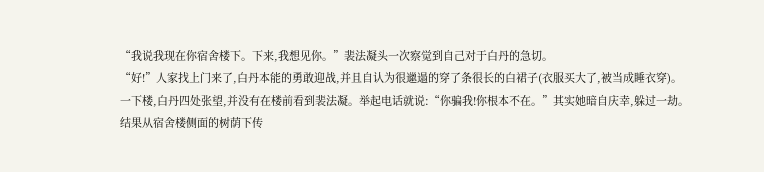“我说我现在你宿舍楼下。下来,我想见你。”裴法凝头一次察觉到自己对于白丹的急切。
“好!”人家找上门来了,白丹本能的勇敢迎战,并且自认为很邋遢的穿了条很长的白裙子(衣服买大了,被当成睡衣穿)。
一下楼,白丹四处张望,并没有在楼前看到裴法凝。举起电话就说:“你骗我!你根本不在。”其实她暗自庆幸,躲过一劫。
结果从宿舍楼侧面的树荫下传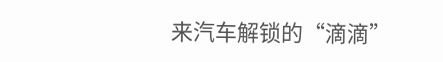来汽车解锁的“滴滴”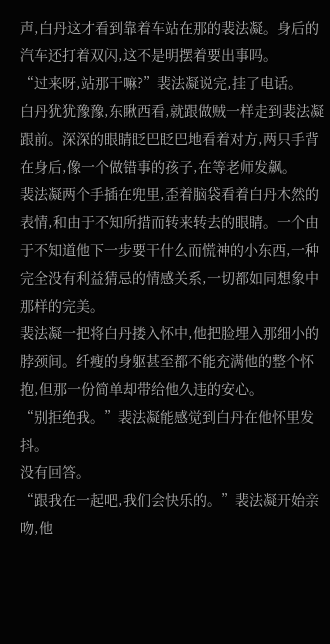声,白丹这才看到靠着车站在那的裴法凝。身后的汽车还打着双闪,这不是明摆着要出事吗。
“过来呀,站那干嘛?”裴法凝说完,挂了电话。
白丹犹犹豫豫,东瞅西看,就跟做贼一样走到裴法凝跟前。深深的眼睛眨巴眨巴地看着对方,两只手背在身后,像一个做错事的孩子,在等老师发飙。
裴法凝两个手插在兜里,歪着脑袋看着白丹木然的表情,和由于不知所措而转来转去的眼睛。一个由于不知道他下一步要干什么而慌神的小东西,一种完全没有利益猜忌的情感关系,一切都如同想象中那样的完美。
裴法凝一把将白丹搂入怀中,他把脸埋入那细小的脖颈间。纤瘦的身躯甚至都不能充满他的整个怀抱,但那一份简单却带给他久违的安心。
“别拒绝我。”裴法凝能感觉到白丹在他怀里发抖。
没有回答。
“跟我在一起吧,我们会快乐的。”裴法凝开始亲吻,他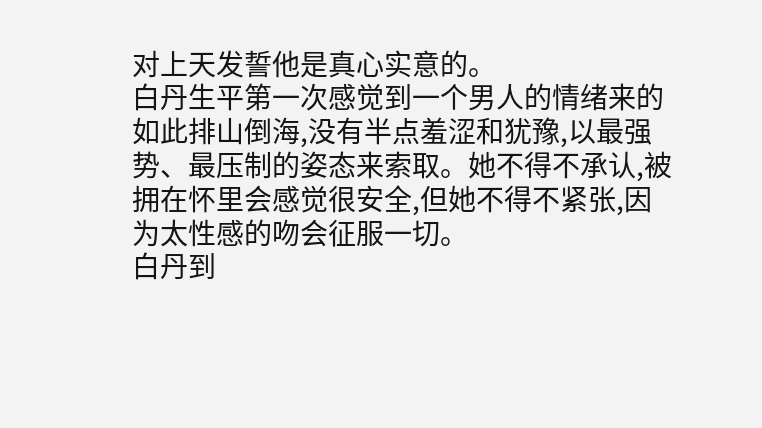对上天发誓他是真心实意的。
白丹生平第一次感觉到一个男人的情绪来的如此排山倒海,没有半点羞涩和犹豫,以最强势、最压制的姿态来索取。她不得不承认,被拥在怀里会感觉很安全,但她不得不紧张,因为太性感的吻会征服一切。
白丹到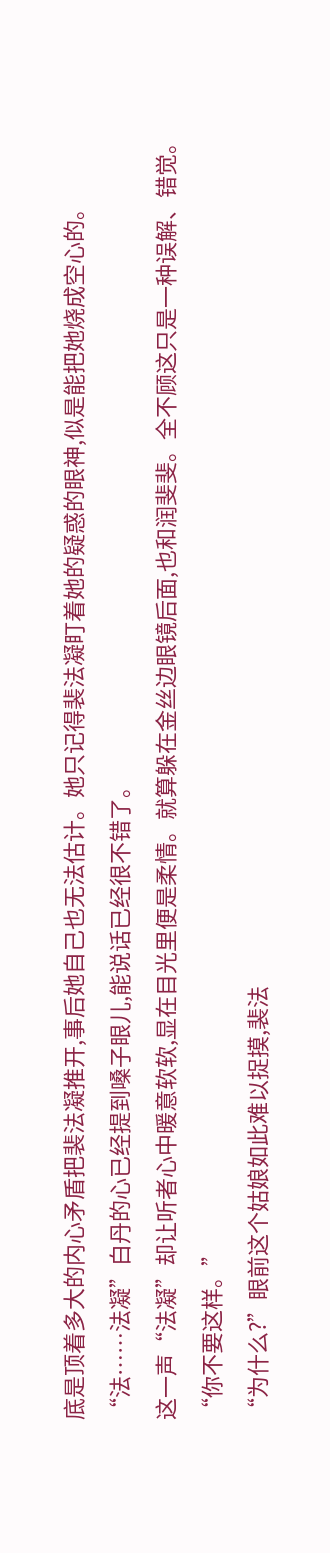底是顶着多大的内心矛盾把裴法凝推开,事后她自己也无法估计。她只记得裴法凝盯着她的疑惑的眼神,似是能把她烧成空心的。
“法……法凝”白丹的心已经提到嗓子眼儿,能说话已经很不错了。
这一声“法凝”却让听者心中暖意软软,显在目光里便是柔情。就算躲在金丝边眼镜后面,也和润斐斐。全不顾这只是一种误解、错觉。
“你不要这样。”
“为什么?”眼前这个姑娘如此难以捉摸,裴法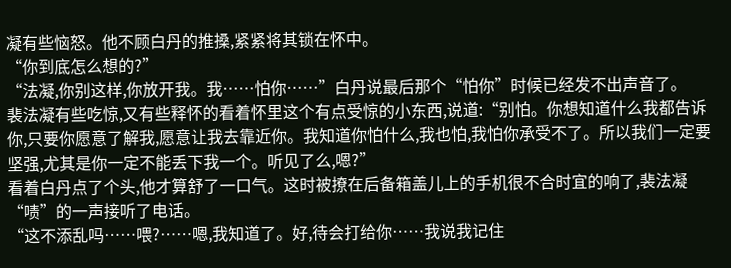凝有些恼怒。他不顾白丹的推搡,紧紧将其锁在怀中。
“你到底怎么想的?”
“法凝,你别这样,你放开我。我……怕你……”白丹说最后那个“怕你”时候已经发不出声音了。
裴法凝有些吃惊,又有些释怀的看着怀里这个有点受惊的小东西,说道:“别怕。你想知道什么我都告诉你,只要你愿意了解我,愿意让我去靠近你。我知道你怕什么,我也怕,我怕你承受不了。所以我们一定要坚强,尤其是你一定不能丢下我一个。听见了么,嗯?”
看着白丹点了个头,他才算舒了一口气。这时被撩在后备箱盖儿上的手机很不合时宜的响了,裴法凝“啧”的一声接听了电话。
“这不添乱吗……喂?……嗯,我知道了。好,待会打给你……我说我记住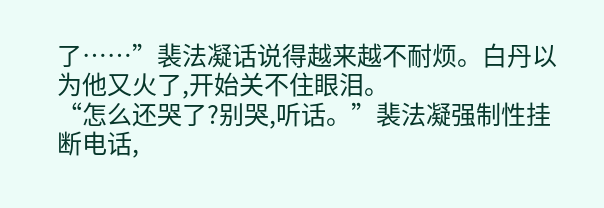了……”裴法凝话说得越来越不耐烦。白丹以为他又火了,开始关不住眼泪。
“怎么还哭了?别哭,听话。”裴法凝强制性挂断电话,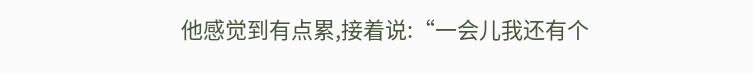他感觉到有点累,接着说:“一会儿我还有个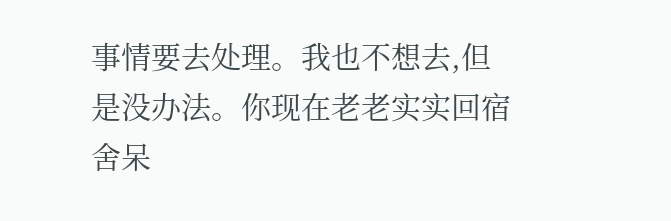事情要去处理。我也不想去,但是没办法。你现在老老实实回宿舍呆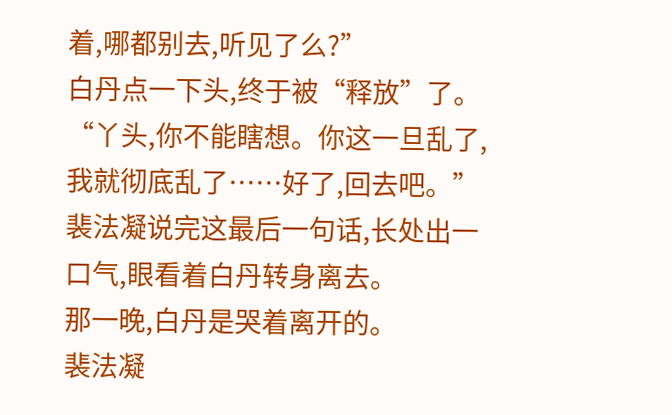着,哪都别去,听见了么?”
白丹点一下头,终于被“释放”了。
“丫头,你不能瞎想。你这一旦乱了,我就彻底乱了……好了,回去吧。”裴法凝说完这最后一句话,长处出一口气,眼看着白丹转身离去。
那一晚,白丹是哭着离开的。
裴法凝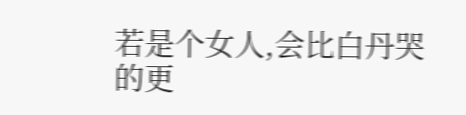若是个女人,会比白丹哭的更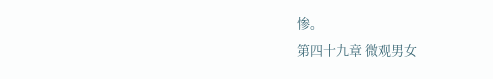惨。
第四十九章 微观男女